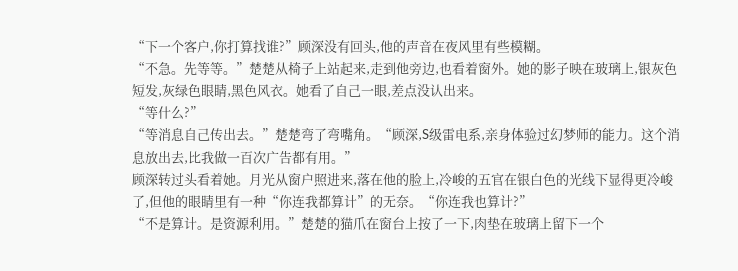“下一个客户,你打算找谁?”顾深没有回头,他的声音在夜风里有些模糊。
“不急。先等等。”楚楚从椅子上站起来,走到他旁边,也看着窗外。她的影子映在玻璃上,银灰色短发,灰绿色眼睛,黑色风衣。她看了自己一眼,差点没认出来。
“等什么?”
“等消息自己传出去。”楚楚弯了弯嘴角。“顾深,S级雷电系,亲身体验过幻梦师的能力。这个消息放出去,比我做一百次广告都有用。”
顾深转过头看着她。月光从窗户照进来,落在他的脸上,冷峻的五官在银白色的光线下显得更冷峻了,但他的眼睛里有一种“你连我都算计”的无奈。“你连我也算计?”
“不是算计。是资源利用。”楚楚的猫爪在窗台上按了一下,肉垫在玻璃上留下一个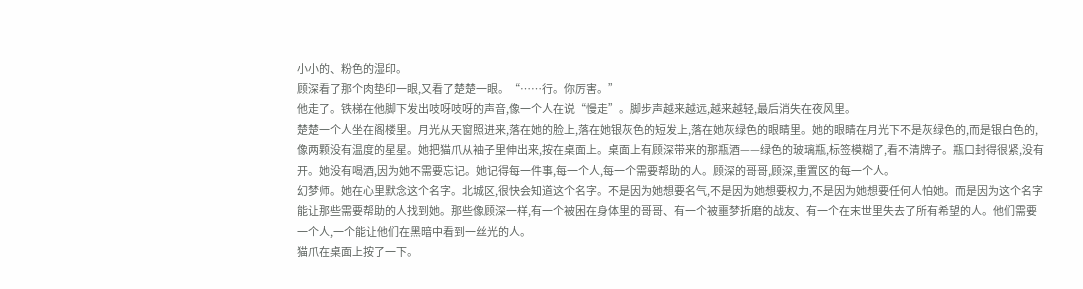小小的、粉色的湿印。
顾深看了那个肉垫印一眼,又看了楚楚一眼。“……行。你厉害。”
他走了。铁梯在他脚下发出吱呀吱呀的声音,像一个人在说“慢走”。脚步声越来越远,越来越轻,最后消失在夜风里。
楚楚一个人坐在阁楼里。月光从天窗照进来,落在她的脸上,落在她银灰色的短发上,落在她灰绿色的眼睛里。她的眼睛在月光下不是灰绿色的,而是银白色的,像两颗没有温度的星星。她把猫爪从袖子里伸出来,按在桌面上。桌面上有顾深带来的那瓶酒——绿色的玻璃瓶,标签模糊了,看不清牌子。瓶口封得很紧,没有开。她没有喝酒,因为她不需要忘记。她记得每一件事,每一个人,每一个需要帮助的人。顾深的哥哥,顾深,重置区的每一个人。
幻梦师。她在心里默念这个名字。北城区,很快会知道这个名字。不是因为她想要名气,不是因为她想要权力,不是因为她想要任何人怕她。而是因为这个名字能让那些需要帮助的人找到她。那些像顾深一样,有一个被困在身体里的哥哥、有一个被噩梦折磨的战友、有一个在末世里失去了所有希望的人。他们需要一个人,一个能让他们在黑暗中看到一丝光的人。
猫爪在桌面上按了一下。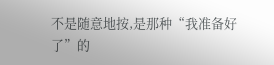不是随意地按,是那种“我准备好了”的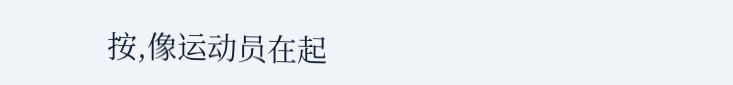按,像运动员在起